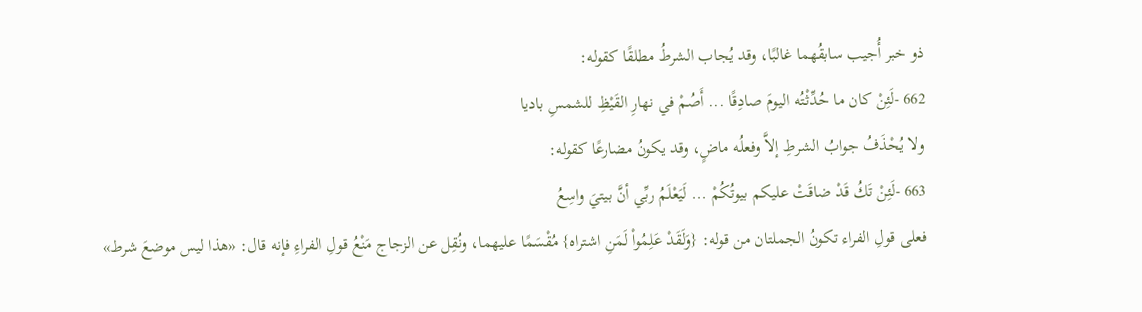ذو خبر أُجيب سابقُهما غالبًا، وقد يُجاب الشرطُ مطلقًا كقوله:
662 -لَئِنْ كان ما حُدِّثْتُه اليومَ صادِقًا ... أَصُمْ في نهارِ القَيْظِ للشمسِ باديا
ولا يُحْذَفُ جوابُ الشرطِ إلاَّ وفعلُه ماضٍ، وقد يكونُ مضارعًا كقوله:
663 -لَئِنْ تَكُ قَدْ ضاقَتْ عليكم بيوتُكُمْ ... لَيَعْلَمُ ربِّي أنَّ بيتيَ واسِعُ
فعلى قولِ الفراء تكونُ الجملتان من قوله: {وَلَقَدْ عَلِمُواْ لَمَنِ اشتراه} مُقْسَمًا عليهما، ونُقِل عن الزجاج مَنْعُ قولِ الفراءِ فإنه قال: «هذا ليس موضعَ شرط»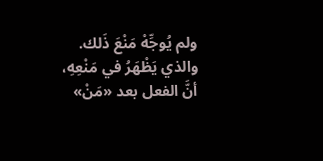ولم يُوجِّهْ مَنْعَ ذَلك. والذي يَظْهَرُ في مَنْعِهِ، أنَّ الفعل بعد «مَنْ»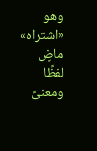وهو «اشتراه» ماضٍ لفظًا ومعنىً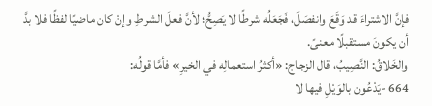فإنَّ الاشتراءَ قد وَقَعَ وانفصَلَ، فَجَعَلُه شرطًا لا يَصِحُّ؛ لأنَّ فعلَ الشرطِ وإنْ كان ماضيًا لفظًا فلا بدَّ أن يكونَ مستقبلًا معنىً.
والخَلاقُ: النَّصِيبُ، قال الزجاج: «أكثرُ استعمالِه في الخيرِ» فأمَّا قولُه:
664 -يَدْعُون بالوَيْلِ فيها لا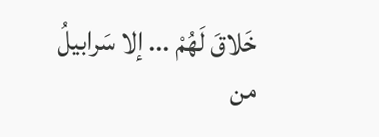خَلاقَ لَهُمْ ... إلا سَرابيلُ من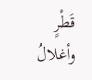قَطْرٍ وأغلالُ